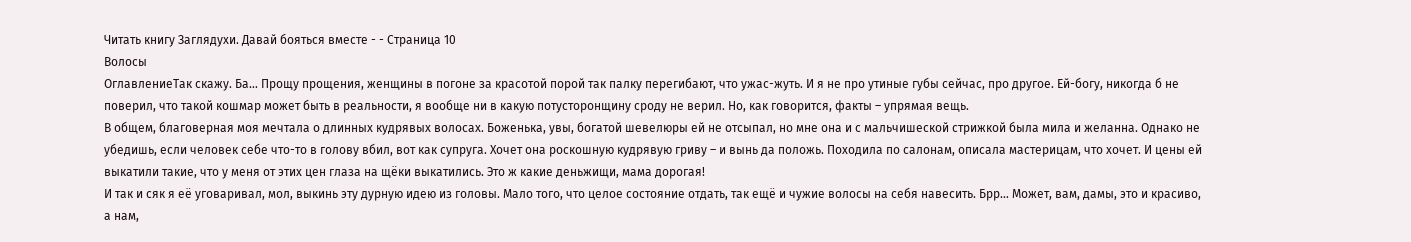Читать книгу Заглядухи. Давай бояться вместе - - Страница 10
Волосы
ОглавлениеТак скажу. Ба… Прощу прощения, женщины в погоне за красотой порой так палку перегибают, что ужас-жуть. И я не про утиные губы сейчас, про другое. Ей-богу, никогда б не поверил, что такой кошмар может быть в реальности, я вообще ни в какую потусторонщину сроду не верил. Но, как говорится, факты – упрямая вещь.
В общем, благоверная моя мечтала о длинных кудрявых волосах. Боженька, увы, богатой шевелюры ей не отсыпал, но мне она и с мальчишеской стрижкой была мила и желанна. Однако не убедишь, если человек себе что-то в голову вбил, вот как супруга. Хочет она роскошную кудрявую гриву – и вынь да положь. Походила по салонам, описала мастерицам, что хочет. И цены ей выкатили такие, что у меня от этих цен глаза на щёки выкатились. Это ж какие деньжищи, мама дорогая!
И так и сяк я её уговаривал, мол, выкинь эту дурную идею из головы. Мало того, что целое состояние отдать, так ещё и чужие волосы на себя навесить. Брр… Может, вам, дамы, это и красиво, а нам,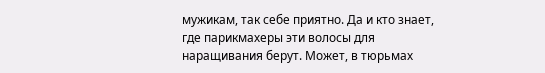мужикам, так себе приятно. Да и кто знает, где парикмахеры эти волосы для наращивания берут. Может, в тюрьмах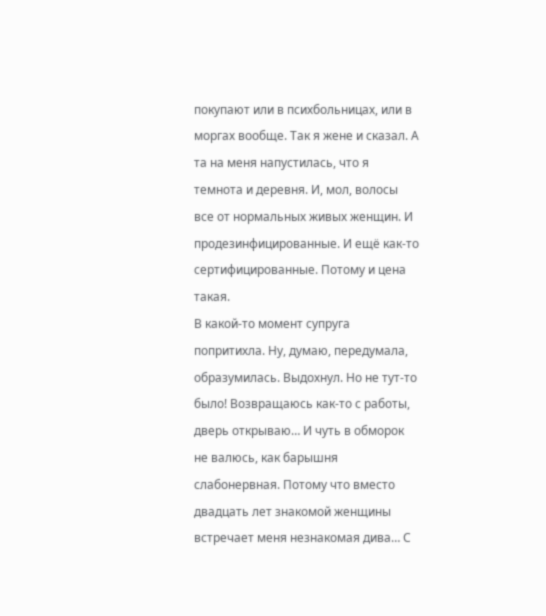покупают или в психбольницах, или в моргах вообще. Так я жене и сказал. А та на меня напустилась, что я темнота и деревня. И, мол, волосы все от нормальных живых женщин. И продезинфицированные. И ещё как-то сертифицированные. Потому и цена такая.
В какой-то момент супруга попритихла. Ну, думаю, передумала, образумилась. Выдохнул. Но не тут-то было! Возвращаюсь как-то с работы, дверь открываю… И чуть в обморок не валюсь, как барышня слабонервная. Потому что вместо двадцать лет знакомой женщины встречает меня незнакомая дива… С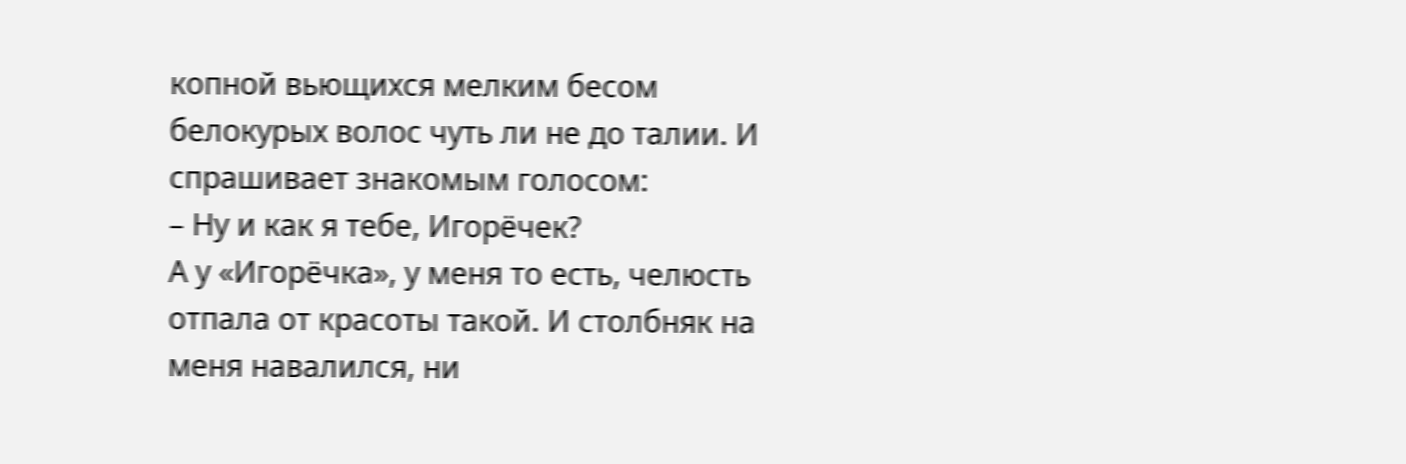копной вьющихся мелким бесом белокурых волос чуть ли не до талии. И спрашивает знакомым голосом:
– Ну и как я тебе, Игорёчек?
А у «Игорёчка», у меня то есть, челюсть отпала от красоты такой. И столбняк на меня навалился, ни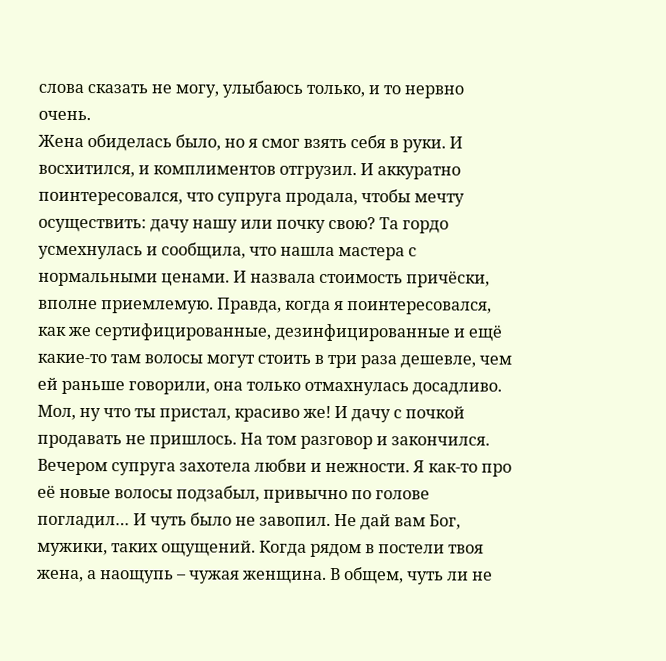слова сказать не могу, улыбаюсь только, и то нервно очень.
Жена обиделась было, но я смог взять себя в руки. И восхитился, и комплиментов отгрузил. И аккуратно поинтересовался, что супруга продала, чтобы мечту осуществить: дачу нашу или почку свою? Та гордо усмехнулась и сообщила, что нашла мастера с нормальными ценами. И назвала стоимость причёски, вполне приемлемую. Правда, когда я поинтересовался, как же сертифицированные, дезинфицированные и ещё какие-то там волосы могут стоить в три раза дешевле, чем ей раньше говорили, она только отмахнулась досадливо. Мол, ну что ты пристал, красиво же! И дачу с почкой продавать не пришлось. На том разговор и закончился.
Вечером супруга захотела любви и нежности. Я как-то про её новые волосы подзабыл, привычно по голове погладил… И чуть было не завопил. Не дай вам Бог, мужики, таких ощущений. Когда рядом в постели твоя жена, а наощупь – чужая женщина. В общем, чуть ли не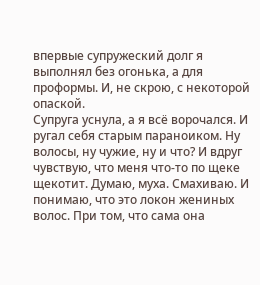впервые супружеский долг я выполнял без огонька, а для проформы. И, не скрою, с некоторой опаской.
Супруга уснула, а я всё ворочался. И ругал себя старым параноиком. Ну волосы, ну чужие, ну и что? И вдруг чувствую, что меня что-то по щеке щекотит. Думаю, муха. Смахиваю. И понимаю, что это локон жениных волос. При том, что сама она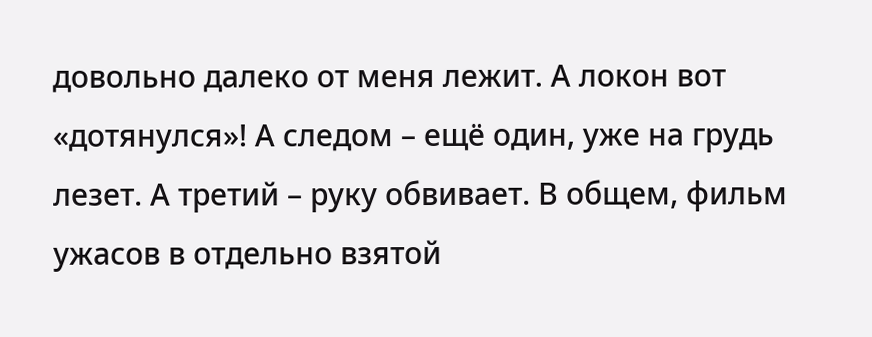довольно далеко от меня лежит. А локон вот «дотянулся»! А следом – ещё один, уже на грудь лезет. А третий – руку обвивает. В общем, фильм ужасов в отдельно взятой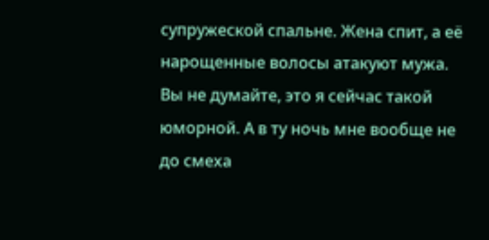супружеской спальне. Жена спит, а её нарощенные волосы атакуют мужа.
Вы не думайте, это я сейчас такой юморной. А в ту ночь мне вообще не до смеха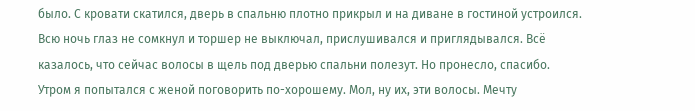было. С кровати скатился, дверь в спальню плотно прикрыл и на диване в гостиной устроился. Всю ночь глаз не сомкнул и торшер не выключал, прислушивался и приглядывался. Всё казалось, что сейчас волосы в щель под дверью спальни полезут. Но пронесло, спасибо.
Утром я попытался с женой поговорить по-хорошему. Мол, ну их, эти волосы. Мечту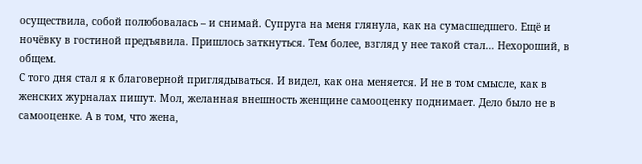осуществила, собой полюбовалась – и снимай. Супруга на меня глянула, как на сумасшедшего. Ещё и ночёвку в гостиной предъявила. Пришлось заткнуться. Тем более, взгляд у нее такой стал… Нехороший, в общем.
С того дня стал я к благоверной приглядываться. И видел, как она меняется. И не в том смысле, как в женских журналах пишут. Мол, желанная внешность женщине самооценку поднимает. Дело было не в самооценке. А в том, что жена,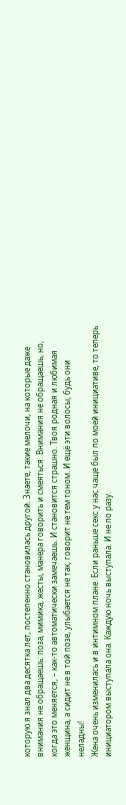которую я знал два десятка лет, постепенно становилась другой. Знаете, такие мелочи, на которые даже внимания не обращаешь: поза, мимика, жесты, манера говорить и смеяться. Внимания не обращаешь, но, когда это меняется, – как-то автоматически замечаешь. И становится страшно. Твоя родная и любимая женщина, а сидит не в той позе, улыбается не так, говорит не тем тоном. И ещё эти волосы, будь они неладны!
Жена очень изменилась и в интимном плане. Если раньше секс у нас чаще был по моей инициативе, то теперь инициатором выступала она. Каждую ночь выступала. И не по разу.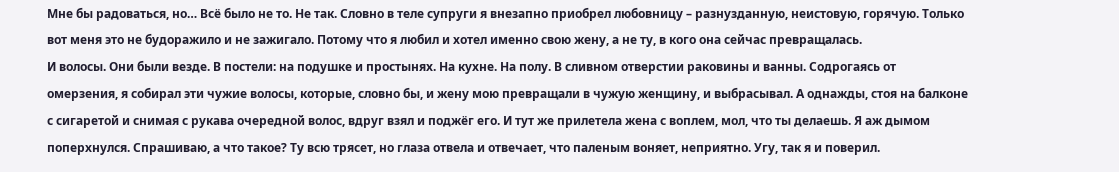Мне бы радоваться, но… Всё было не то. Не так. Словно в теле супруги я внезапно приобрел любовницу – разнузданную, неистовую, горячую. Только вот меня это не будоражило и не зажигало. Потому что я любил и хотел именно свою жену, а не ту, в кого она сейчас превращалась.
И волосы. Они были везде. В постели: на подушке и простынях. На кухне. На полу. В сливном отверстии раковины и ванны. Содрогаясь от омерзения, я собирал эти чужие волосы, которые, словно бы, и жену мою превращали в чужую женщину, и выбрасывал. А однажды, стоя на балконе с сигаретой и снимая с рукава очередной волос, вдруг взял и поджёг его. И тут же прилетела жена с воплем, мол, что ты делаешь. Я аж дымом поперхнулся. Спрашиваю, а что такое? Ту всю трясет, но глаза отвела и отвечает, что паленым воняет, неприятно. Угу, так я и поверил.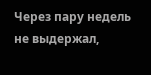Через пару недель не выдержал,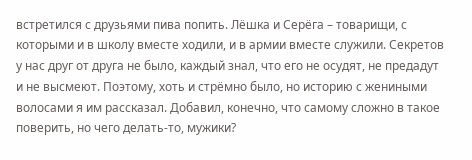встретился с друзьями пива попить. Лёшка и Серёга – товарищи, с которыми и в школу вместе ходили, и в армии вместе служили. Секретов у нас друг от друга не было, каждый знал, что его не осудят, не предадут и не высмеют. Поэтому, хоть и стрёмно было, но историю с жениными волосами я им рассказал. Добавил, конечно, что самому сложно в такое поверить, но чего делать-то, мужики?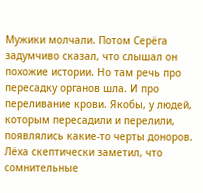Мужики молчали. Потом Серёга задумчиво сказал, что слышал он похожие истории. Но там речь про пересадку органов шла. И про переливание крови. Якобы, у людей, которым пересадили и перелили, появлялись какие-то черты доноров. Лёха скептически заметил, что сомнительные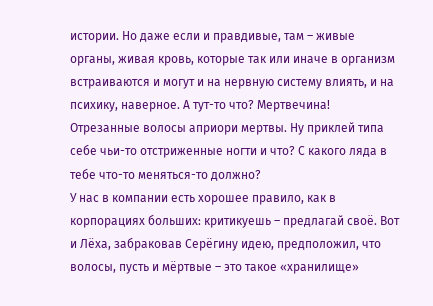истории. Но даже если и правдивые, там – живые органы, живая кровь, которые так или иначе в организм встраиваются и могут и на нервную систему влиять, и на психику, наверное. А тут-то что? Мертвечина! Отрезанные волосы априори мертвы. Ну приклей типа себе чьи-то отстриженные ногти и что? С какого ляда в тебе что-то меняться-то должно?
У нас в компании есть хорошее правило, как в корпорациях больших: критикуешь – предлагай своё. Вот и Лёха, забраковав Серёгину идею, предположил, что волосы, пусть и мёртвые – это такое «хранилище»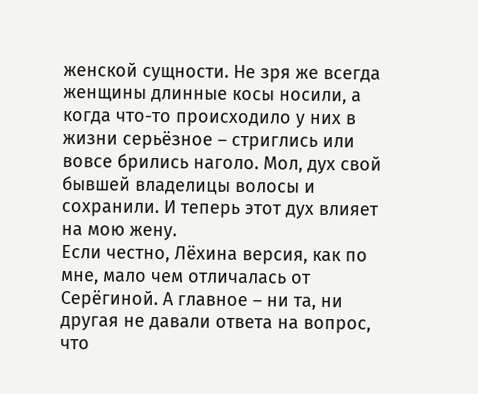женской сущности. Не зря же всегда женщины длинные косы носили, а когда что-то происходило у них в жизни серьёзное – стриглись или вовсе брились наголо. Мол, дух свой бывшей владелицы волосы и сохранили. И теперь этот дух влияет на мою жену.
Если честно, Лёхина версия, как по мне, мало чем отличалась от Серёгиной. А главное – ни та, ни другая не давали ответа на вопрос, что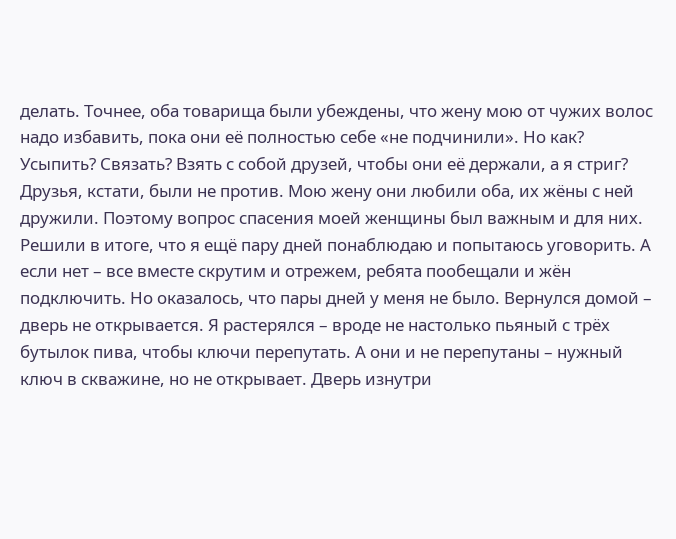делать. Точнее, оба товарища были убеждены, что жену мою от чужих волос надо избавить, пока они её полностью себе «не подчинили». Но как? Усыпить? Связать? Взять с собой друзей, чтобы они её держали, а я стриг? Друзья, кстати, были не против. Мою жену они любили оба, их жёны с ней дружили. Поэтому вопрос спасения моей женщины был важным и для них.
Решили в итоге, что я ещё пару дней понаблюдаю и попытаюсь уговорить. А если нет – все вместе скрутим и отрежем, ребята пообещали и жён подключить. Но оказалось, что пары дней у меня не было. Вернулся домой – дверь не открывается. Я растерялся – вроде не настолько пьяный с трёх бутылок пива, чтобы ключи перепутать. А они и не перепутаны – нужный ключ в скважине, но не открывает. Дверь изнутри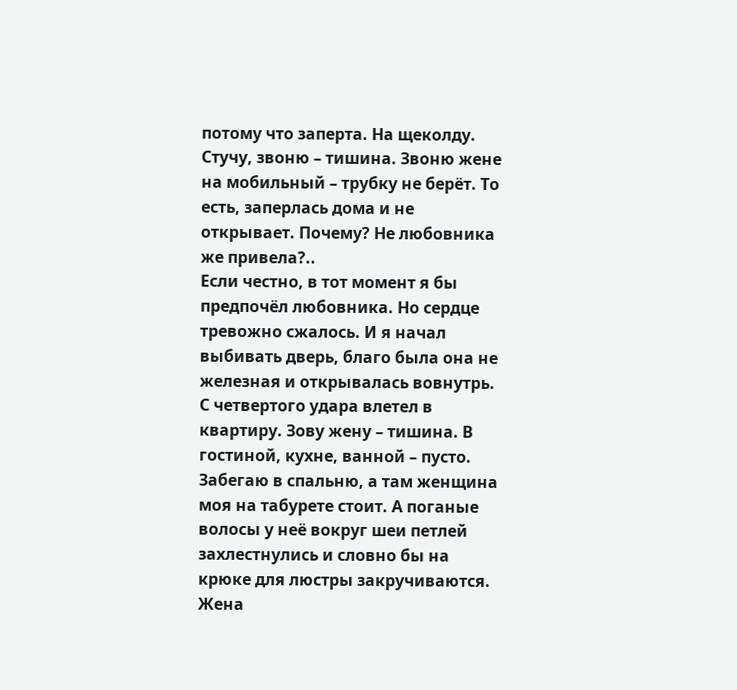потому что заперта. На щеколду. Стучу, звоню – тишина. Звоню жене на мобильный – трубку не берёт. То есть, заперлась дома и не открывает. Почему? Не любовника же привела?..
Если честно, в тот момент я бы предпочёл любовника. Но сердце тревожно сжалось. И я начал выбивать дверь, благо была она не железная и открывалась вовнутрь. С четвертого удара влетел в квартиру. Зову жену – тишина. В гостиной, кухне, ванной – пусто. Забегаю в спальню, а там женщина моя на табурете стоит. А поганые волосы у неё вокруг шеи петлей захлестнулись и словно бы на крюке для люстры закручиваются. Жена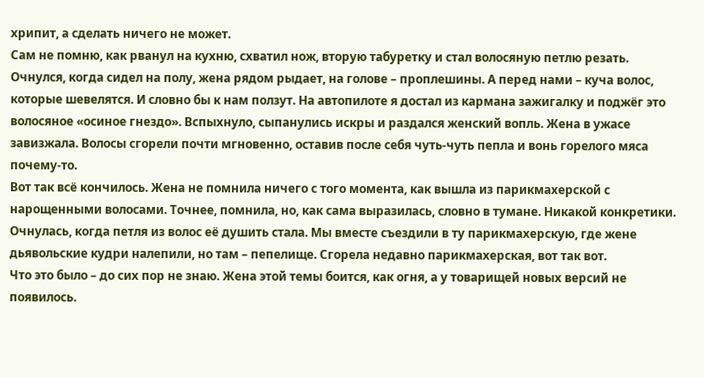хрипит, а сделать ничего не может.
Сам не помню, как рванул на кухню, схватил нож, вторую табуретку и стал волосяную петлю резать. Очнулся, когда сидел на полу, жена рядом рыдает, на голове – проплешины. А перед нами – куча волос, которые шевелятся. И словно бы к нам ползут. На автопилоте я достал из кармана зажигалку и поджёг это волосяное «осиное гнездо». Вспыхнуло, сыпанулись искры и раздался женский вопль. Жена в ужасе завизжала. Волосы сгорели почти мгновенно, оставив после себя чуть-чуть пепла и вонь горелого мяса почему-то.
Вот так всё кончилось. Жена не помнила ничего с того момента, как вышла из парикмахерской с нарощенными волосами. Точнее, помнила, но, как сама выразилась, словно в тумане. Никакой конкретики. Очнулась, когда петля из волос её душить стала. Мы вместе съездили в ту парикмахерскую, где жене дьявольские кудри налепили, но там – пепелище. Сгорела недавно парикмахерская, вот так вот.
Что это было – до сих пор не знаю. Жена этой темы боится, как огня, а у товарищей новых версий не появилось.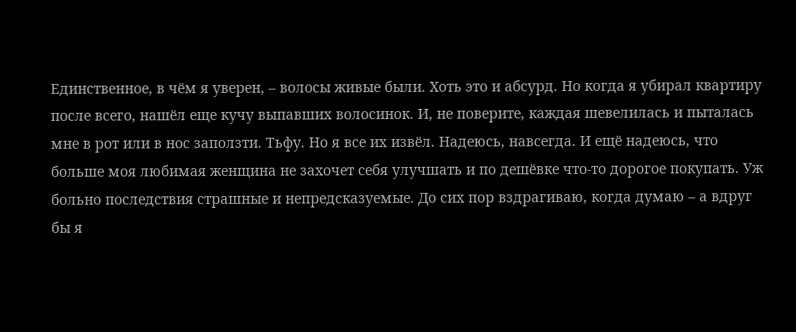Единственное, в чём я уверен, – волосы живые были. Хоть это и абсурд. Но когда я убирал квартиру после всего, нашёл еще кучу выпавших волосинок. И, не поверите, каждая шевелилась и пыталась мне в рот или в нос заползти. Тьфу. Но я все их извёл. Надеюсь, навсегда. И ещё надеюсь, что больше моя любимая женщина не захочет себя улучшать и по дешёвке что-то дорогое покупать. Уж больно последствия страшные и непредсказуемые. До сих пор вздрагиваю, когда думаю – а вдруг бы я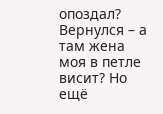опоздал? Вернулся – а там жена моя в петле висит? Но ещё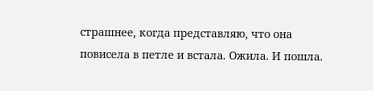страшнее, когда представляю, что она повисела в петле и встала. Ожила. И пошла.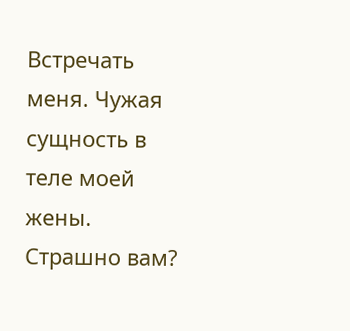Встречать меня. Чужая сущность в теле моей жены. Страшно вам?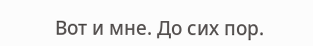Вот и мне. До сих пор.